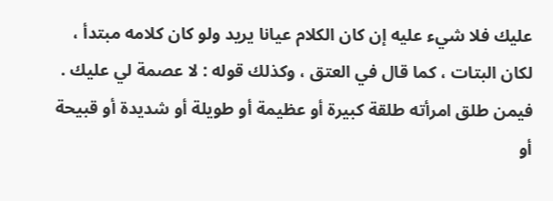عليك فلا شيء عليه إن كان الكلام عيانا يريد ولو كان كلامه مبتدأ ، لكان البتات ، كما قال في العتق ، وكذلك قوله : لا عصمة لي عليك .
فيمن طلق امرأته طلقة كبيرة أو عظيمة أو طويلة أو شديدة أو قبيحة أو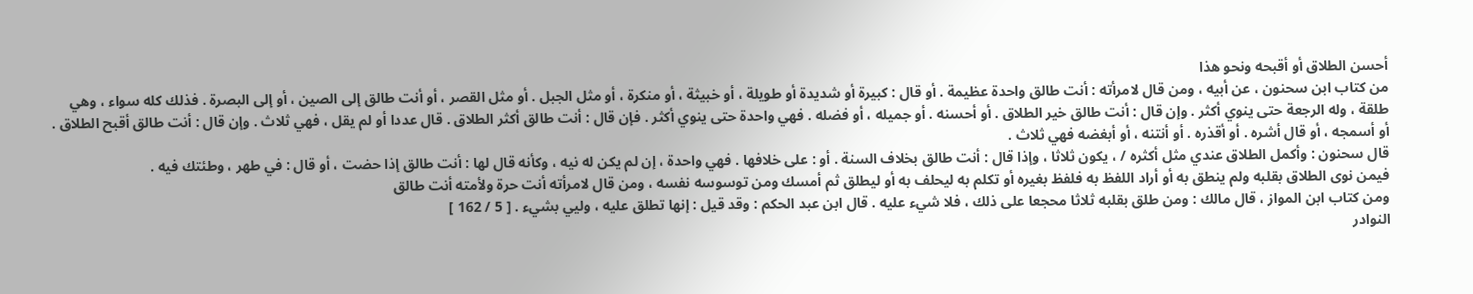أحسن الطلاق أو أقبحه ونحو هذا
من كتاب ابن سحنون ، عن أبيه ، ومن قال لامرأته : أنت طالق واحدة عظيمة . أو قال : كبيرة أو شديدة أو طويلة ، أو خبيثة ، أو منكرة ، أو مثل الجبل . أو مثل القصر ، أو أنت طالق إلى الصين ، أو إلى البصرة . فذلك كله سواء ، وهي طلقة ، وله الرجعة حتى ينوي أكثر . وإن قال : أنت طالق خير الطلاق . أو أحسنه . أو جميله ، أو فضله . فهي واحدة حتى ينوي أكثر . فإن قال : أنت طالق أكثر الطلاق . قال عددا أو لم يقل ، فهي ثلاث . وإن قال : أنت طالق أقبح الطلاق . أو أسمجه ، أو قال أشره . أو أقذره . أو أنتنه ، أو أبغضه فهي ثلاث .
قال سحنون : وأكمل الطلاق عندي مثل أكثره / ، يكون ثلاثا ، وإذا قال : أنت طالق بخلاف السنة . أو : على خلافها . فهي واحدة ، إن لم يكن له نيه ، وكأنه قال لها : أنت طالق إذا حضت ، أو قال : في طهر ، وطئتك فيه .
فيمن نوى الطلاق بقلبه ولم ينطق به أو أراد اللفظ به فلفظ بغيره أو تكلم به ليحلف به أو ليطلق ثم أمسك ومن توسوسه نفسه ، ومن قال لامرأته أنت حرة ولأمته أنت طالق
ومن كتاب ابن المواز ، قال مالك : ومن طلق بقلبه ثلاثا محجعا على ذلك ، فلا شيء عليه . قال ابن عبد الحكم : وقد قيل : إنها تطلق عليه ، وليي بشيء . [ 5 / 162 ]
النوادر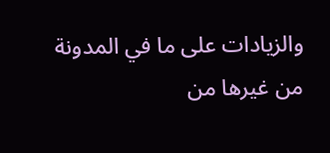والزيادات على ما في المدونة من غيرها من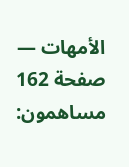الأمهات — صفحة 162
مساهمون: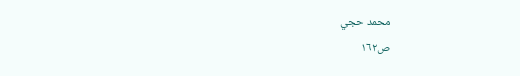محمد حجي
ص١٦٢